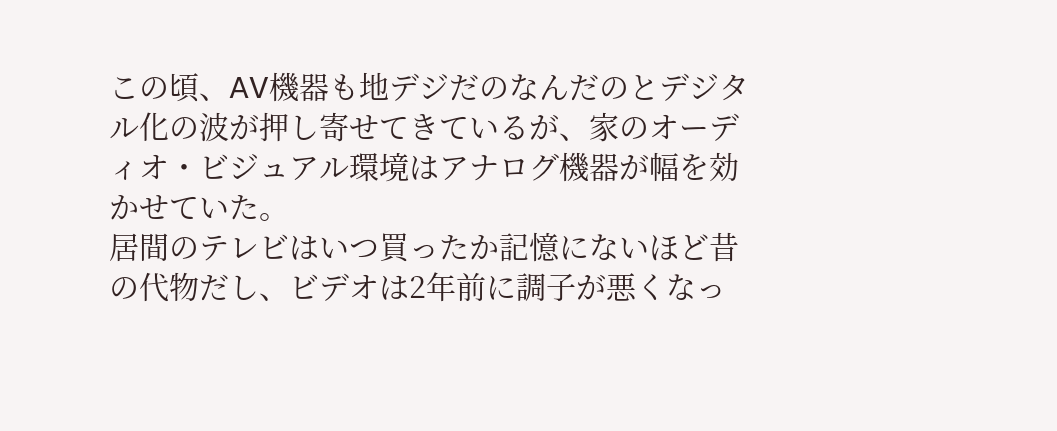この頃、AV機器も地デジだのなんだのとデジタル化の波が押し寄せてきているが、家のオーディオ・ビジュアル環境はアナログ機器が幅を効かせていた。
居間のテレビはいつ買ったか記憶にないほど昔の代物だし、ビデオは2年前に調子が悪くなっ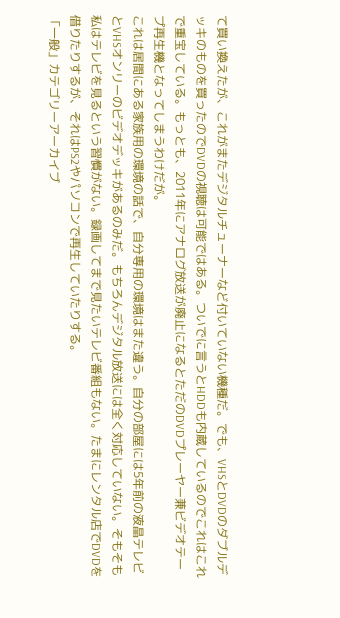て買い換えたが、これがまたデジタルチューナーなど付いていない機種だ。でも、VHSとDVDのダブルデッキのものを買ったのでDVDの視聴は可能ではある。ついでに言うとHDDも内蔵しているのでこれはこれで重宝している。もっとも、2011年にアナログ放送が廃止になるとただのDVDプレーヤー兼ビデオテープ再生機となってしまうわけだが。
これは居間にある家族用の環境の話で、自分専用の環境はまた違う。自分の部屋には5年前の液晶テレビとVHSオンリーのビデオデッキがあるのみだ。もちろんデジタル放送には全く対応していない。そもそも私はテレビを見るという習慣がない。録画してまで見たいテレビ番組もない。たまにレンタル店でDVDを借りたりするが、それはPS2やパソコンで再生していたりする。
「一般」カテゴリーアーカイブ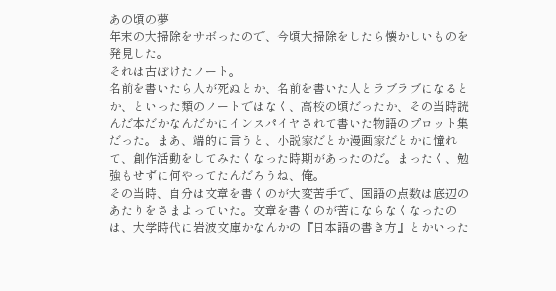あの頃の夢
年末の大掃除をサボったので、今頃大掃除をしたら懐かしいものを発見した。
それは古ぼけたノート。
名前を書いたら人が死ぬとか、名前を書いた人とラブラブになるとか、といった類のノートではなく、高校の頃だったか、その当時読んだ本だかなんだかにインスパイヤされて書いた物語のプロット集だった。まあ、端的に言うと、小説家だとか漫画家だとかに憧れて、創作活動をしてみたくなった時期があったのだ。まったく、勉強もせずに何やってたんだろうね、俺。
その当時、自分は文章を書くのが大変苦手で、国語の点数は底辺のあたりをさまよっていた。文章を書くのが苦にならなくなったのは、大学時代に岩波文庫かなんかの『日本語の書き方』とかいった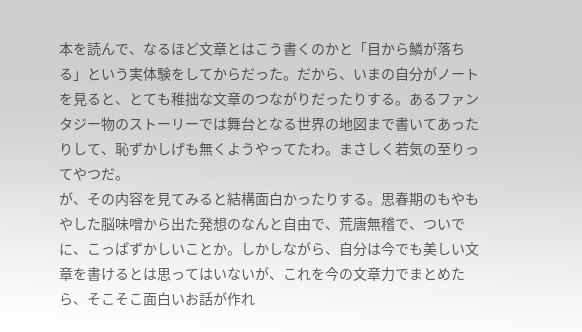本を読んで、なるほど文章とはこう書くのかと「目から鱗が落ちる」という実体験をしてからだった。だから、いまの自分がノートを見ると、とても稚拙な文章のつながりだったりする。あるファンタジー物のストーリーでは舞台となる世界の地図まで書いてあったりして、恥ずかしげも無くようやってたわ。まさしく若気の至りってやつだ。
が、その内容を見てみると結構面白かったりする。思春期のもやもやした脳味噌から出た発想のなんと自由で、荒唐無稽で、ついでに、こっぱずかしいことか。しかしながら、自分は今でも美しい文章を書けるとは思ってはいないが、これを今の文章力でまとめたら、そこそこ面白いお話が作れ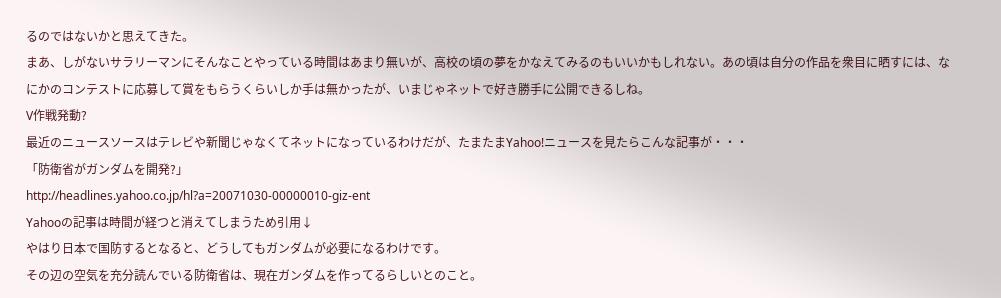るのではないかと思えてきた。
まあ、しがないサラリーマンにそんなことやっている時間はあまり無いが、高校の頃の夢をかなえてみるのもいいかもしれない。あの頃は自分の作品を衆目に晒すには、なにかのコンテストに応募して賞をもらうくらいしか手は無かったが、いまじゃネットで好き勝手に公開できるしね。
V作戦発動?
最近のニュースソースはテレビや新聞じゃなくてネットになっているわけだが、たまたまYahoo!ニュースを見たらこんな記事が・・・
「防衛省がガンダムを開発?」
http://headlines.yahoo.co.jp/hl?a=20071030-00000010-giz-ent
Yahooの記事は時間が経つと消えてしまうため引用↓
やはり日本で国防するとなると、どうしてもガンダムが必要になるわけです。
その辺の空気を充分読んでいる防衛省は、現在ガンダムを作ってるらしいとのこと。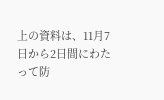上の資料は、11月7日から2日間にわたって防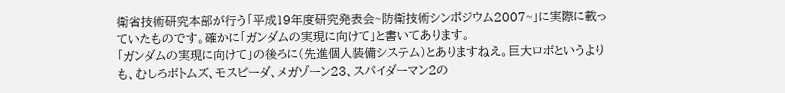衛省技術研究本部が行う「平成19年度研究発表会~防衛技術シンポジウム2007~」に実際に載っていたものです。確かに「ガンダムの実現に向けて」と書いてあります。
「ガンダムの実現に向けて」の後ろに(先進個人装備システム)とありますねえ。巨大ロボというよりも、むしろボトムズ、モスピーダ、メガゾーン23、スパイダーマン2の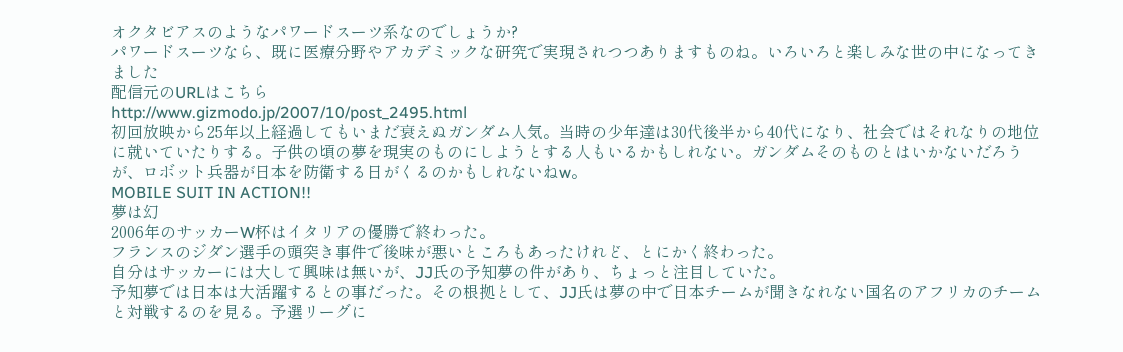オクタビアスのようなパワードスーツ系なのでしょうか?
パワードスーツなら、既に医療分野やアカデミックな研究で実現されつつありますものね。いろいろと楽しみな世の中になってきました
配信元のURLはこちら
http://www.gizmodo.jp/2007/10/post_2495.html
初回放映から25年以上経過してもいまだ衰えぬガンダム人気。当時の少年達は30代後半から40代になり、社会ではそれなりの地位に就いていたりする。子供の頃の夢を現実のものにしようとする人もいるかもしれない。ガンダムそのものとはいかないだろうが、ロボット兵器が日本を防衛する日がくるのかもしれないねw。
MOBILE SUIT IN ACTION!!
夢は幻
2006年のサッカーW杯はイタリアの優勝で終わった。
フランスのジダン選手の頭突き事件で後味が悪いところもあったけれど、とにかく終わった。
自分はサッカーには大して興味は無いが、JJ氏の予知夢の件があり、ちょっと注目していた。
予知夢では日本は大活躍するとの事だった。その根拠として、JJ氏は夢の中で日本チームが聞きなれない国名のアフリカのチームと対戦するのを見る。予選リーグに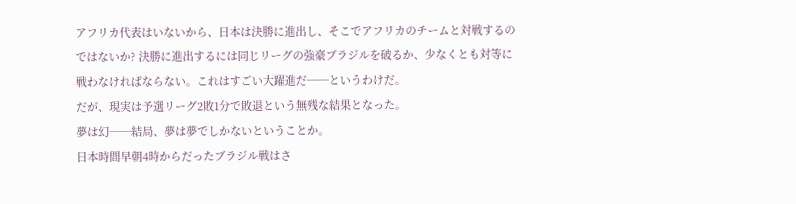アフリカ代表はいないから、日本は決勝に進出し、そこでアフリカのチームと対戦するのではないか? 決勝に進出するには同じリーグの強豪ブラジルを破るか、少なくとも対等に戦わなければならない。これはすごい大躍進だ──というわけだ。
だが、現実は予選リーグ2敗1分で敗退という無残な結果となった。
夢は幻──結局、夢は夢でしかないということか。
日本時間早朝4時からだったブラジル戦はさ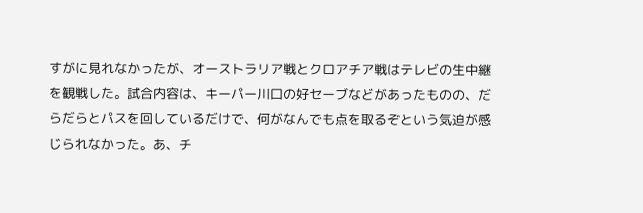すがに見れなかったが、オーストラリア戦とクロアチア戦はテレビの生中継を観戦した。試合内容は、キーパー川口の好セーブなどがあったものの、だらだらとパスを回しているだけで、何がなんでも点を取るぞという気迫が感じられなかった。あ、チ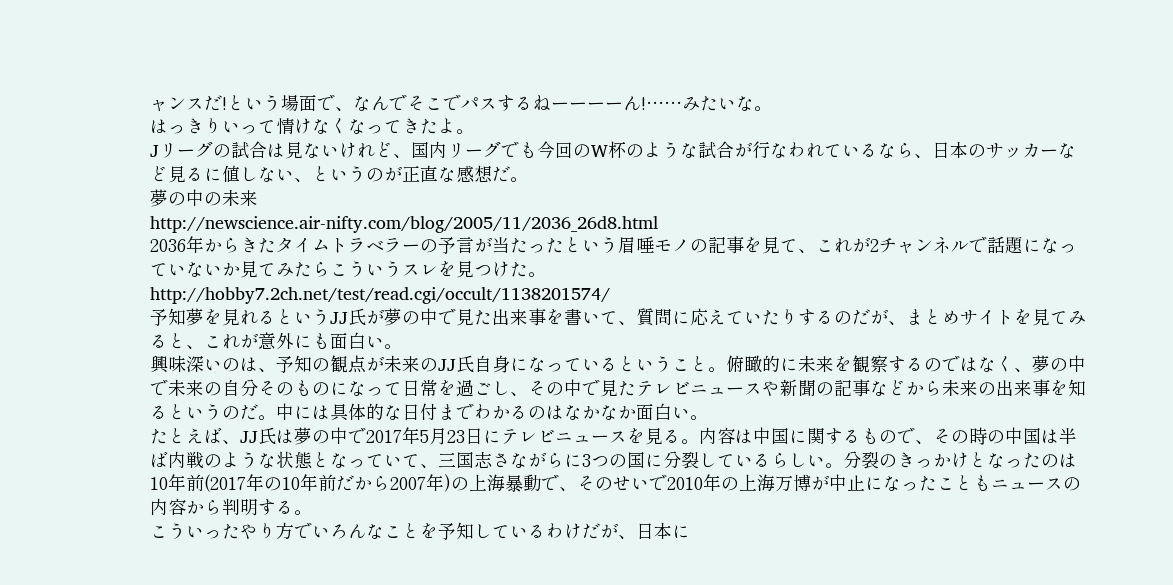ャンスだ!という場面で、なんでそこでパスするねーーーーん!……みたいな。
はっきりいって情けなくなってきたよ。
Jリーグの試合は見ないけれど、国内リーグでも今回のW杯のような試合が行なわれているなら、日本のサッカーなど見るに値しない、というのが正直な感想だ。
夢の中の未来
http://newscience.air-nifty.com/blog/2005/11/2036_26d8.html
2036年からきたタイムトラベラーの予言が当たったという眉唾モノの記事を見て、これが2チャンネルで話題になっていないか見てみたらこういうスレを見つけた。
http://hobby7.2ch.net/test/read.cgi/occult/1138201574/
予知夢を見れるというJJ氏が夢の中で見た出来事を書いて、質問に応えていたりするのだが、まとめサイトを見てみると、これが意外にも面白い。
興味深いのは、予知の観点が未来のJJ氏自身になっているということ。俯瞰的に未来を観察するのではなく、夢の中で未来の自分そのものになって日常を過ごし、その中で見たテレビニュースや新聞の記事などから未来の出来事を知るというのだ。中には具体的な日付までわかるのはなかなか面白い。
たとえば、JJ氏は夢の中で2017年5月23日にテレビニュースを見る。内容は中国に関するもので、その時の中国は半ば内戦のような状態となっていて、三国志さながらに3つの国に分裂しているらしい。分裂のきっかけとなったのは10年前(2017年の10年前だから2007年)の上海暴動で、そのせいで2010年の上海万博が中止になったこともニュースの内容から判明する。
こういったやり方でいろんなことを予知しているわけだが、日本に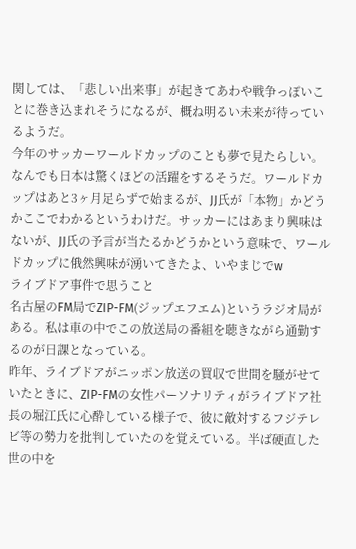関しては、「悲しい出来事」が起きてあわや戦争っぽいことに巻き込まれそうになるが、概ね明るい未来が待っているようだ。
今年のサッカーワールドカップのことも夢で見たらしい。なんでも日本は驚くほどの活躍をするそうだ。ワールドカップはあと3ヶ月足らずで始まるが、JJ氏が「本物」かどうかここでわかるというわけだ。サッカーにはあまり興味はないが、JJ氏の予言が当たるかどうかという意味で、ワールドカップに俄然興味が湧いてきたよ、いやまじでw
ライブドア事件で思うこと
名古屋のFM局でZIP-FM(ジップエフエム)というラジオ局がある。私は車の中でこの放送局の番組を聴きながら通勤するのが日課となっている。
昨年、ライブドアがニッポン放送の買収で世間を騒がせていたときに、ZIP-FMの女性パーソナリティがライブドア社長の堀江氏に心酔している様子で、彼に敵対するフジテレビ等の勢力を批判していたのを覚えている。半ば硬直した世の中を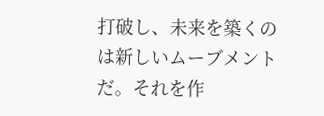打破し、未来を築くのは新しいムーブメントだ。それを作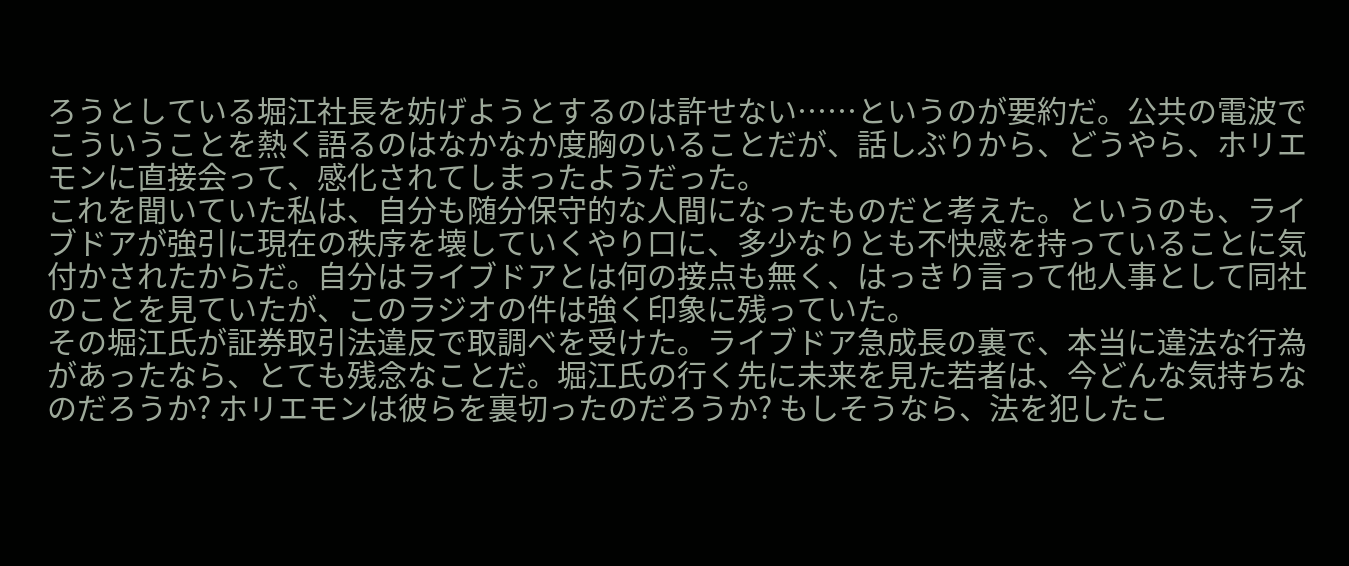ろうとしている堀江社長を妨げようとするのは許せない……というのが要約だ。公共の電波でこういうことを熱く語るのはなかなか度胸のいることだが、話しぶりから、どうやら、ホリエモンに直接会って、感化されてしまったようだった。
これを聞いていた私は、自分も随分保守的な人間になったものだと考えた。というのも、ライブドアが強引に現在の秩序を壊していくやり口に、多少なりとも不快感を持っていることに気付かされたからだ。自分はライブドアとは何の接点も無く、はっきり言って他人事として同社のことを見ていたが、このラジオの件は強く印象に残っていた。
その堀江氏が証券取引法違反で取調べを受けた。ライブドア急成長の裏で、本当に違法な行為があったなら、とても残念なことだ。堀江氏の行く先に未来を見た若者は、今どんな気持ちなのだろうか? ホリエモンは彼らを裏切ったのだろうか? もしそうなら、法を犯したこ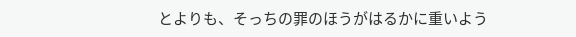とよりも、そっちの罪のほうがはるかに重いよう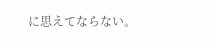に思えてならない。